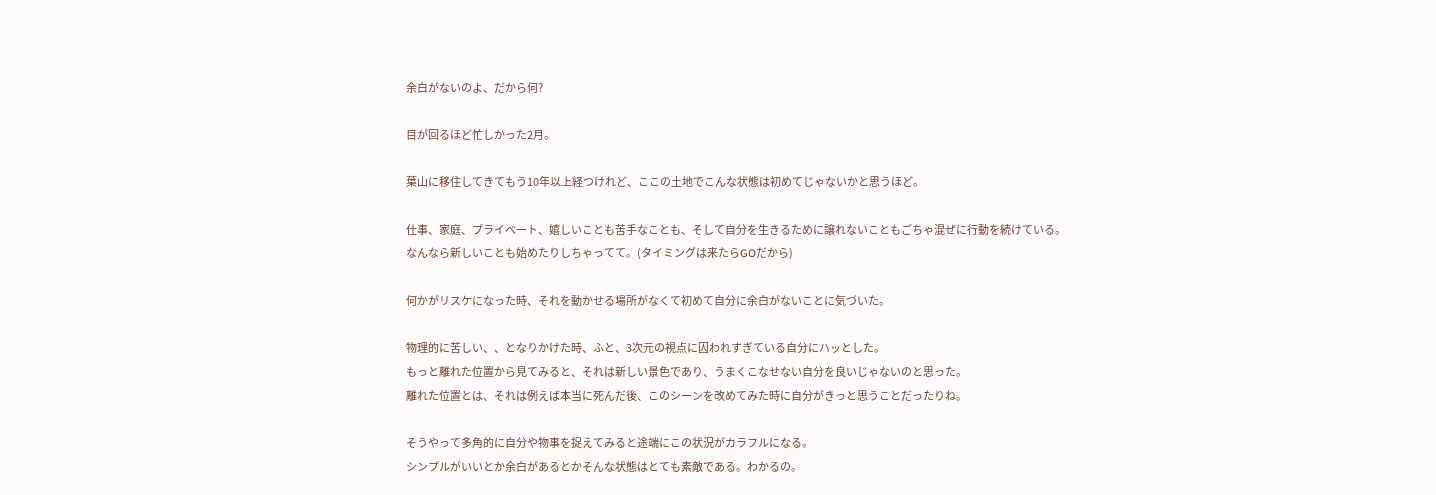余白がないのよ、だから何?

目が回るほど忙しかった2月。

葉山に移住してきてもう10年以上経つけれど、ここの土地でこんな状態は初めてじゃないかと思うほど。

仕事、家庭、プライベート、嬉しいことも苦手なことも、そして自分を生きるために譲れないこともごちゃ混ぜに行動を続けている。
なんなら新しいことも始めたりしちゃってて。(タイミングは来たらGOだから)

何かがリスケになった時、それを動かせる場所がなくて初めて自分に余白がないことに気づいた。

物理的に苦しい、、となりかけた時、ふと、3次元の視点に囚われすぎている自分にハッとした。
もっと離れた位置から見てみると、それは新しい景色であり、うまくこなせない自分を良いじゃないのと思った。
離れた位置とは、それは例えば本当に死んだ後、このシーンを改めてみた時に自分がきっと思うことだったりね。

そうやって多角的に自分や物事を捉えてみると途端にこの状況がカラフルになる。
シンプルがいいとか余白があるとかそんな状態はとても素敵である。わかるの。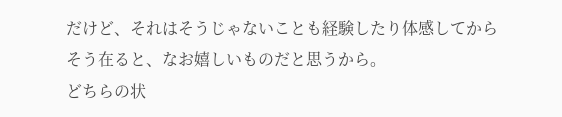だけど、それはそうじゃないことも経験したり体感してからそう在ると、なお嬉しいものだと思うから。
どちらの状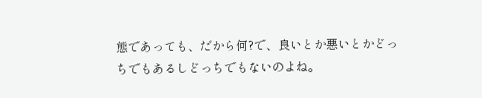態であっても、だから何?で、良いとか悪いとかどっちでもあるしどっちでもないのよね。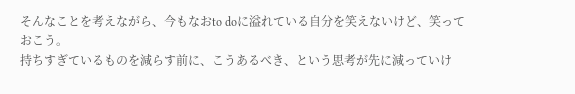そんなことを考えながら、今もなおto doに溢れている自分を笑えないけど、笑っておこう。
持ちすぎているものを減らす前に、こうあるべき、という思考が先に減っていけ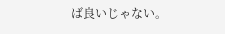ば良いじゃない。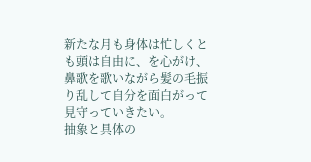新たな月も身体は忙しくとも頭は自由に、を心がけ、鼻歌を歌いながら髪の毛振り乱して自分を面白がって見守っていきたい。
抽象と具体の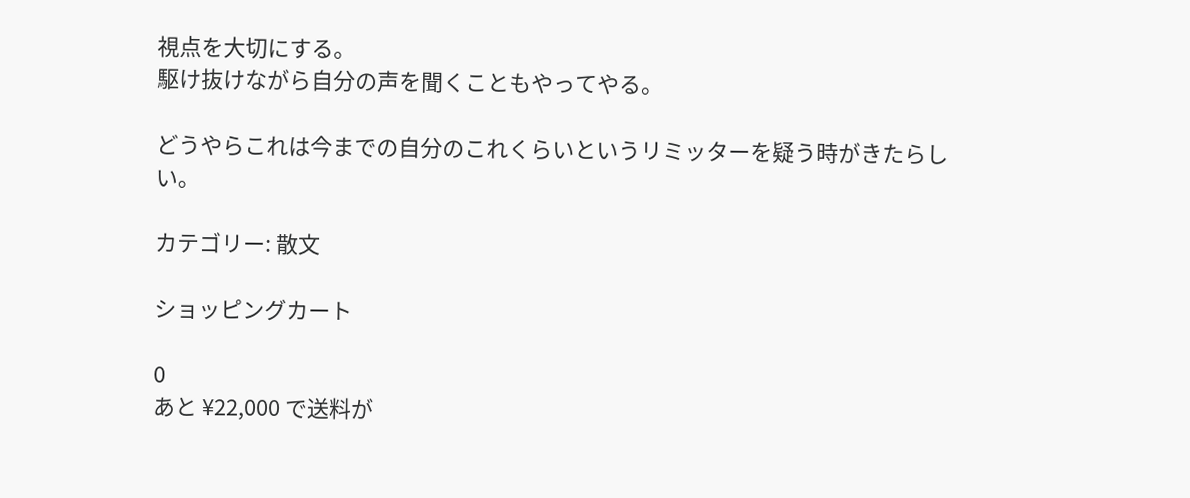視点を大切にする。
駆け抜けながら自分の声を聞くこともやってやる。

どうやらこれは今までの自分のこれくらいというリミッターを疑う時がきたらしい。

カテゴリー: 散文

ショッピングカート

0
あと ¥22,000 で送料が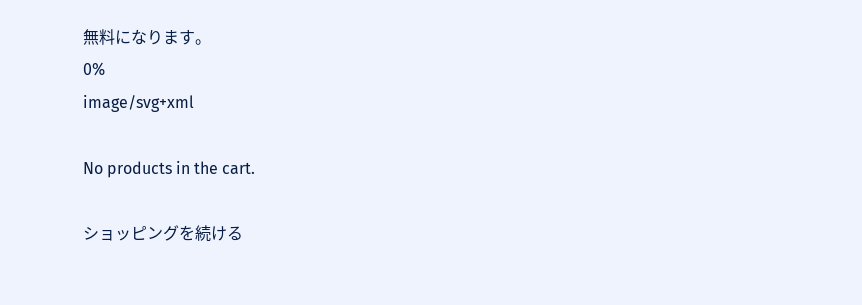無料になります。
0%
image/svg+xml

No products in the cart.

ショッピングを続ける